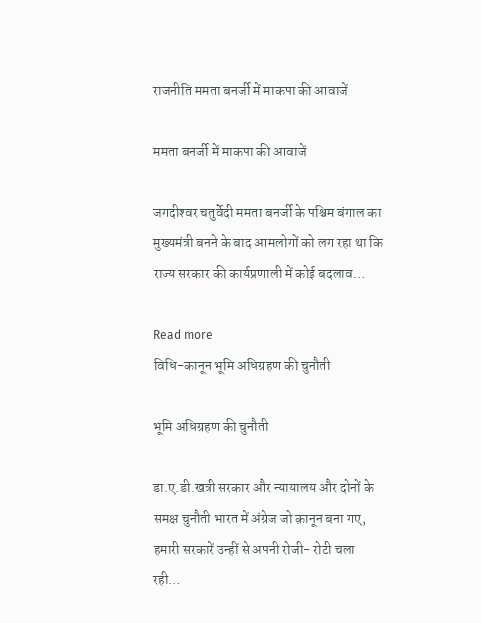राजनीति ममता बनर्जी में माकपा की आवाजें

ममता बनर्जी में माकपा की आवाजें

जगदीश्‍वर चतुर्वेदी ममता बनर्जी के पश्चिम बंगाल का मुख्यमंत्री बनने के बाद आमलोगों को लग रहा था कि राज्य सरकार की कार्यप्रणाली में कोई बदलाव…

Read more
विधि-कानून भूमि अधिग्रहण की चुनौती

भूमि अधिग्रहण की चुनौती

डा.ए.डी.खत्री सरकार और न्यायालय और दोनों के समक्ष चुनौती भारत में अंग्रेज जो क़ानून बना गए, हमारी सरकारें उन्हीं से अपनी रोजी- रोटी चला रही…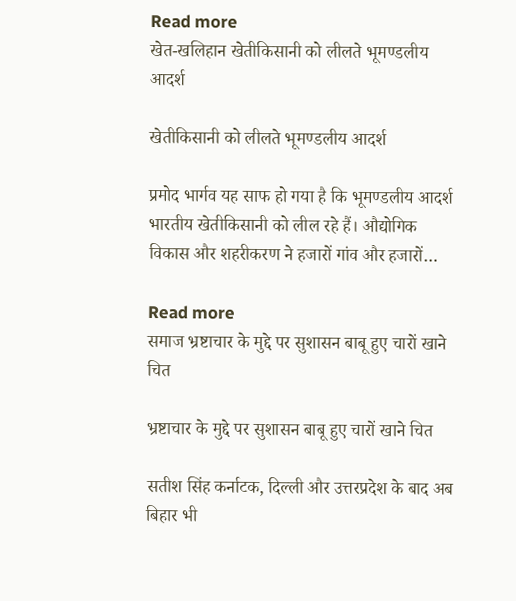Read more
खेत-खलिहान खेतीकिसानी को लीलते भूमण्डलीय आदर्श

खेतीकिसानी को लीलते भूमण्डलीय आदर्श

प्रमोद भार्गव यह साफ हो गया है कि भूमण्डलीय आदर्श भारतीय खेतीकिसानी को लील रहे हैं। औद्योगिक विकास और शहरीकरण ने हजारों गांव और हजारों…

Read more
समाज भ्रष्टाचार के मुद्दे पर सुशासन बाबू हुए चारों खाने चित

भ्रष्टाचार के मुद्दे पर सुशासन बाबू हुए चारों खाने चित

सतीश सिंह कर्नाटक, दिल्ली और उत्तरप्रदेश के बाद अब बिहार भी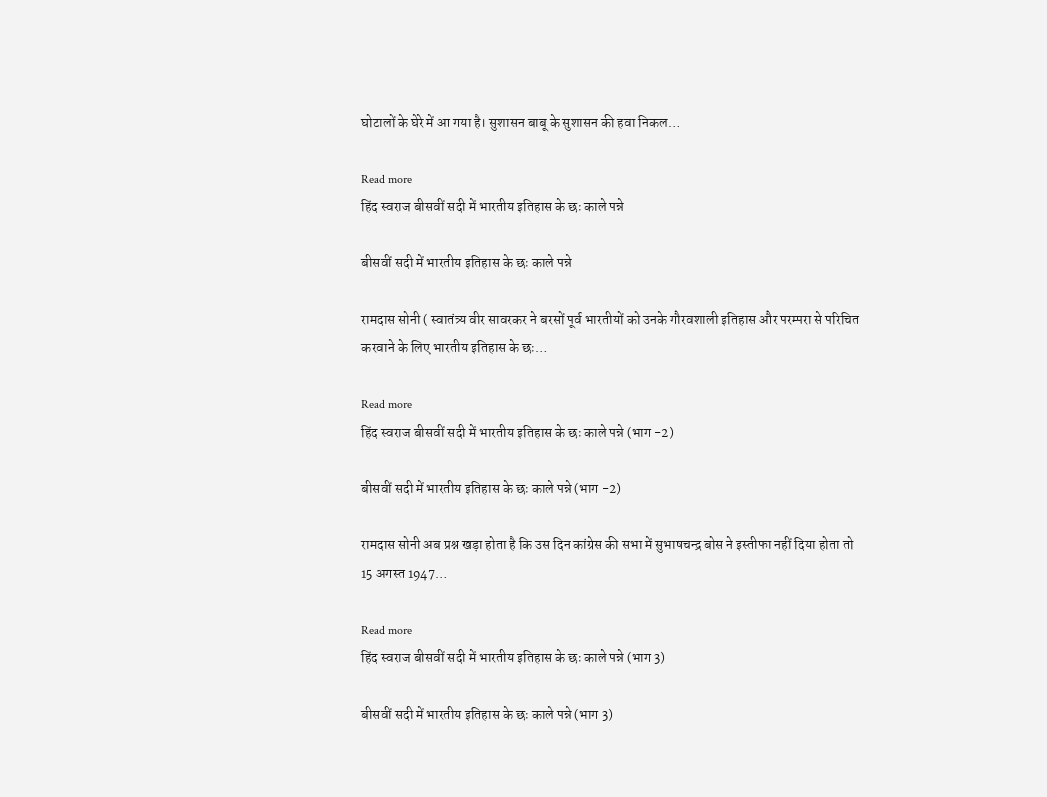घोटालों के घेरे में आ गया है। सुशासन बाबू के सुशासन की हवा निकल…

Read more
हिंद स्‍वराज बीसवीं सदी में भारतीय इतिहास के छः काले पन्ने

बीसवीं सदी में भारतीय इतिहास के छः काले पन्ने

रामदास सोनी ( स्वातंत्र्य वीर सावरकर ने बरसों पूर्व भारतीयों को उनके गौरवशाली इतिहास और परम्परा से परिचित करवाने के लिए भारतीय इतिहास के छः…

Read more
हिंद स्‍वराज बीसवीं सदी में भारतीय इतिहास के छः काले पन्ने (भाग -2)

बीसवीं सदी में भारतीय इतिहास के छः काले पन्ने (भाग -2)

रामदास सोनी अब प्रश्न खड़ा होता है कि उस दिन कांग्रेस की सभा में सुभाषचन्द्र बोस ने इस्तीफा नहीं दिया होता तो 15 अगस्त 1947…

Read more
हिंद स्‍वराज बीसवीं सदी में भारतीय इतिहास के छः काले पन्ने (भाग 3)

बीसवीं सदी में भारतीय इतिहास के छः काले पन्ने (भाग 3)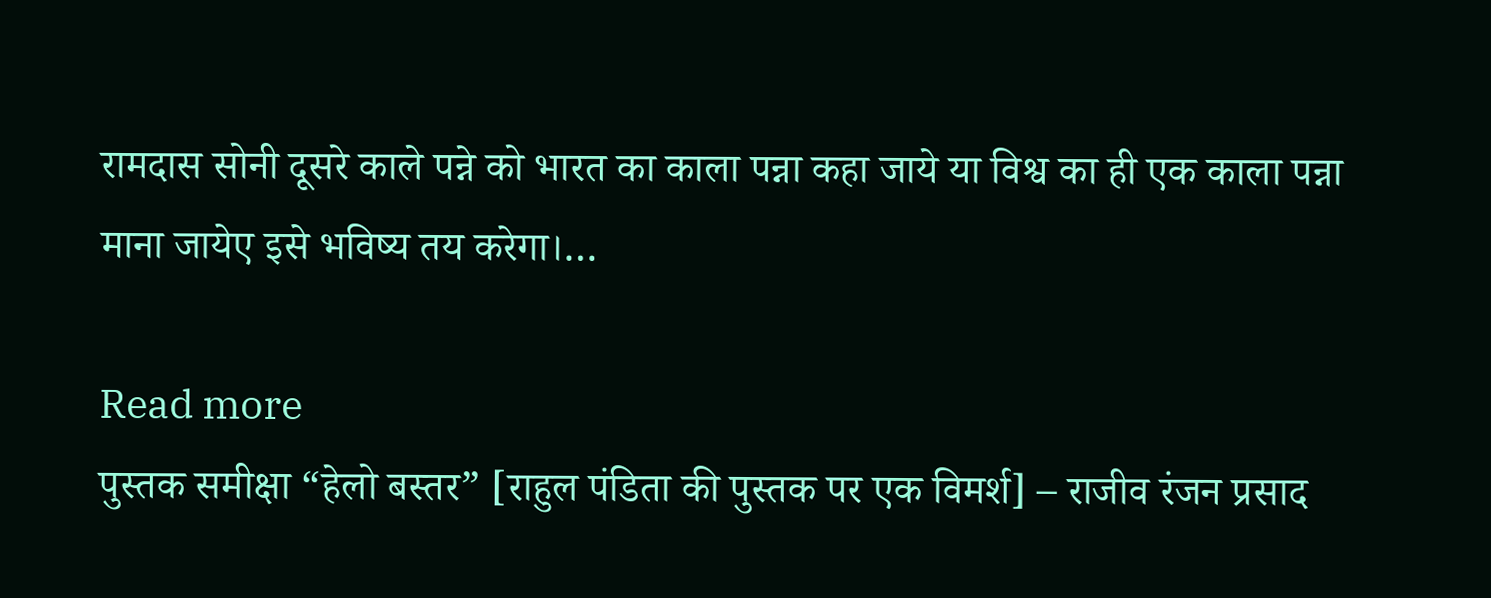रामदास सोनी दूसरे काले पन्ने को भारत का काला पन्ना कहा जाये या विश्व का ही एक काला पन्ना माना जायेए इसे भविष्य तय करेगा।…

Read more
पुस्तक समीक्षा “हेलो बस्तर” [राहुल पंडिता की पुस्तक पर एक विमर्श] – राजीव रंजन प्रसाद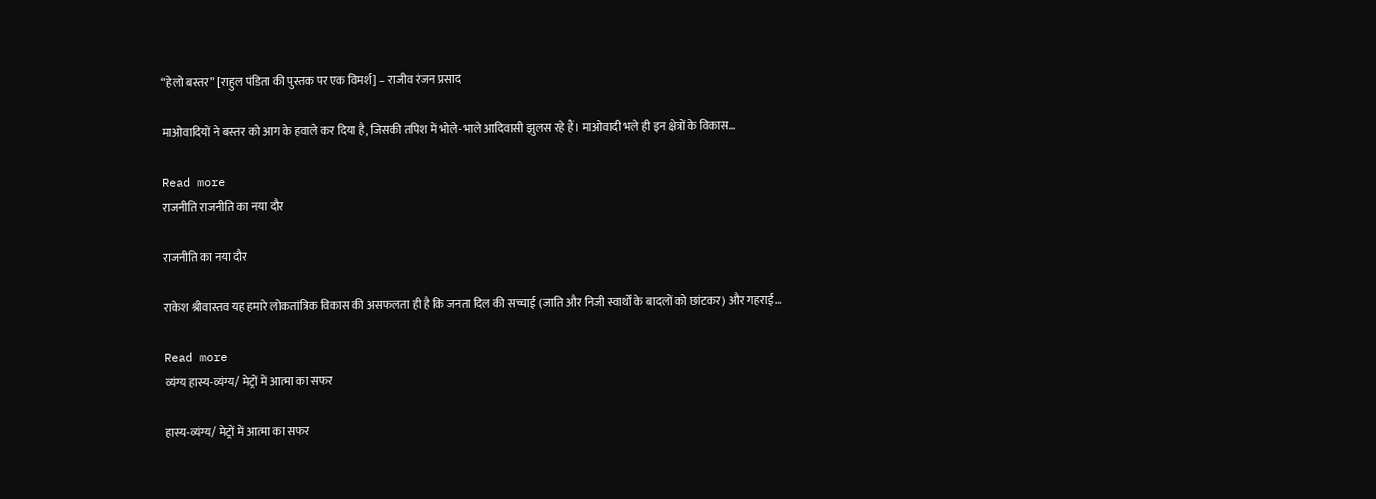“हेलो बस्तर” [राहुल पंडिता की पुस्तक पर एक विमर्श] – राजीव रंजन प्रसाद

माओवादियों ने बस्‍तर को आग के हवाले कर दिया है, जिसकी तपिश में भोले-भाले आदिवासी झुलस रहे हैं। माओवादी भले ही इन क्षेत्रों के विकास…

Read more
राजनीति राजनीति का नया दौर

राजनीति का नया दौर

राकेश श्रीवास्तव यह हमारे लोकतांत्रिक विकास की असफलता ही है कि जनता दिल की सच्चाई (जाति और निजी स्वार्थों के बादलों को छांटकर) और गहराई…

Read more
व्यंग्य हास्य-व्यंग्य/ मेट्रों में आत्मा का सफर

हास्य-व्यंग्य/ मेट्रों में आत्मा का सफर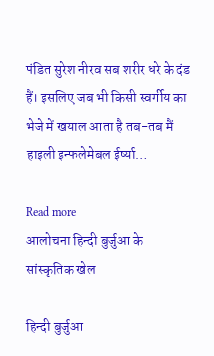पंडित सुरेश नीरव सब शरीर धरे के दंड हैं। इसलिए जब भी किसी स्वर्गीय का भेजे में खयाल आता है तब-तब मैं हाइली इन्फलेमेबल ईर्ष्या…

Read more
आलोचना हिन्दी बुर्जुआ के सांस्कृतिक खेल

हिन्दी बुर्जुआ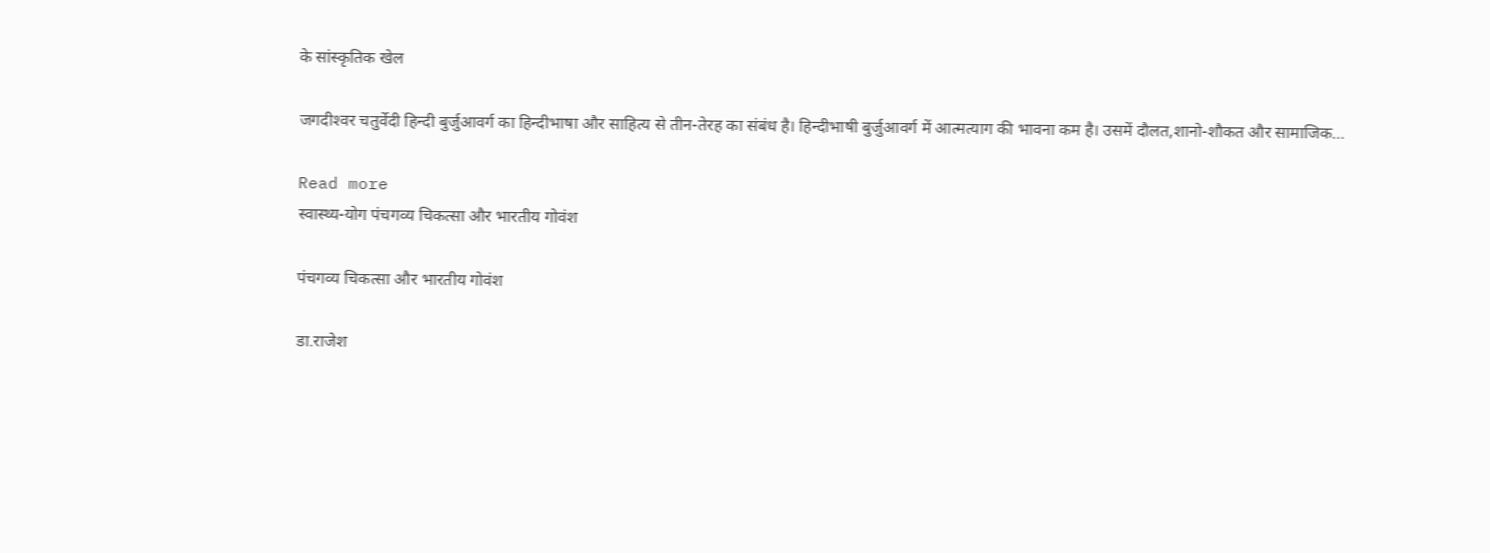के सांस्कृतिक खेल

जगदीश्‍वर चतुर्वेदी हिन्दी बुर्जुआवर्ग का हिन्दीभाषा और साहित्य से तीन-तेरह का संबंध है। हिन्दीभाषी बुर्जुआवर्ग में आत्मत्याग की भावना कम है। उसमें दौलत,शानो-शौकत और सामाजिक…

Read more
स्‍वास्‍थ्‍य-योग पंचगव्य चिकत्सा और भारतीय गोवंश

पंचगव्य चिकत्सा और भारतीय गोवंश

डा.राजेश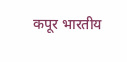कपूर भारतीय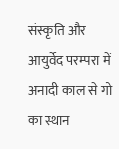संस्कृति और आयुर्वेद परम्परा में अनादी काल से गो का स्थान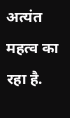अत्यंत महत्व का रहा है.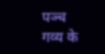पञ्च गव्य के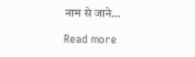नाम से जाने…

Read more